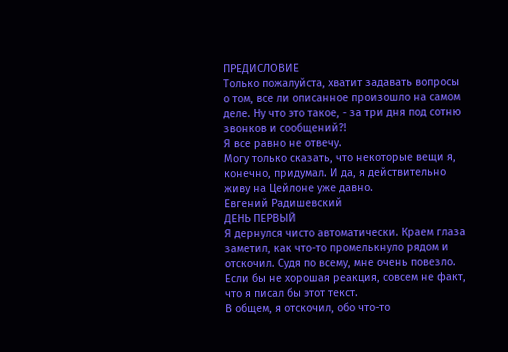ПРЕДИСЛОВИЕ
Только пожалуйста, хватит задавать вопросы о том, все ли описанное произошло на самом деле. Ну что это такое, - за три дня под сотню звонков и сообщений?!
Я все равно не отвечу.
Могу только сказать, что некоторые вещи я, конечно, придумал. И да, я действительно живу на Цейлоне уже давно.
Евгений Радишевский
ДЕНЬ ПЕРВЫЙ
Я дернулся чисто автоматически. Краем глаза заметил, как что-то промелькнуло рядом и отскочил. Судя по всему, мне очень повезло. Если бы не хорошая реакция, совсем не факт, что я писал бы этот текст.
В общем, я отскочил, обо что-то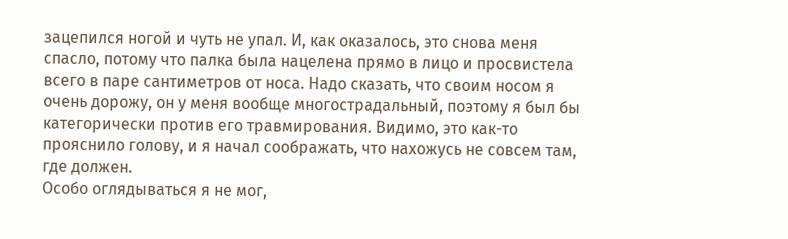зацепился ногой и чуть не упал. И, как оказалось, это снова меня спасло, потому что палка была нацелена прямо в лицо и просвистела всего в паре сантиметров от носа. Надо сказать, что своим носом я очень дорожу, он у меня вообще многострадальный, поэтому я был бы категорически против его травмирования. Видимо, это как-то прояснило голову, и я начал соображать, что нахожусь не совсем там, где должен.
Особо оглядываться я не мог,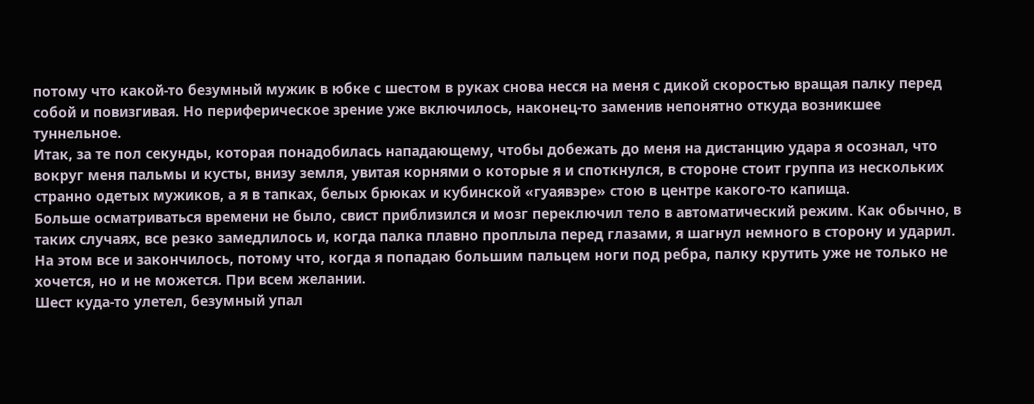потому что какой-то безумный мужик в юбке с шестом в руках снова несся на меня с дикой скоростью вращая палку перед собой и повизгивая. Но периферическое зрение уже включилось, наконец-то заменив непонятно откуда возникшее туннельное.
Итак, за те пол секунды, которая понадобилась нападающему, чтобы добежать до меня на дистанцию удара я осознал, что вокруг меня пальмы и кусты, внизу земля, увитая корнями о которые я и споткнулся, в стороне стоит группа из нескольких странно одетых мужиков, а я в тапках, белых брюках и кубинской «гуаявэре» стою в центре какого-то капища.
Больше осматриваться времени не было, свист приблизился и мозг переключил тело в автоматический режим. Как обычно, в таких случаях, все резко замедлилось и, когда палка плавно проплыла перед глазами, я шагнул немного в сторону и ударил. На этом все и закончилось, потому что, когда я попадаю большим пальцем ноги под ребра, палку крутить уже не только не хочется, но и не можется. При всем желании.
Шест куда-то улетел, безумный упал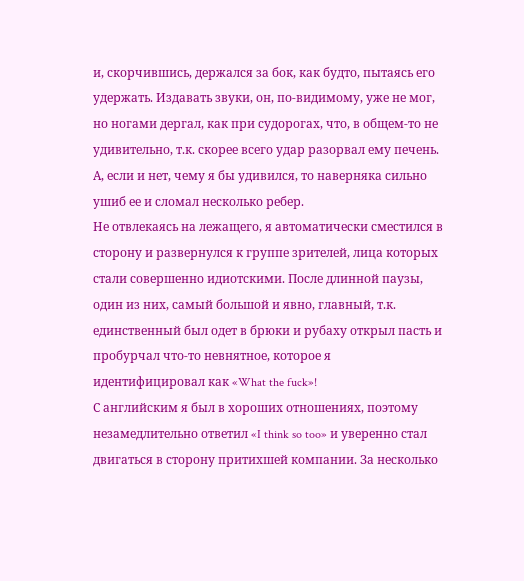и, скорчившись, держался за бок, как будто, пытаясь его удержать. Издавать звуки, он, по-видимому, уже не мог, но ногами дергал, как при судорогах, что, в общем-то не удивительно, т.к. скорее всего удар разорвал ему печень. А, если и нет, чему я бы удивился, то наверняка сильно ушиб ее и сломал несколько ребер.
Не отвлекаясь на лежащего, я автоматически сместился в сторону и развернулся к группе зрителей, лица которых стали совершенно идиотскими. После длинной паузы, один из них, самый большой и явно, главный, т.к. единственный был одет в брюки и рубаху открыл пасть и пробурчал что-то невнятное, которое я идентифицировал как «What the fuck»!
С английским я был в хороших отношениях, поэтому незамедлительно ответил «I think so too» и уверенно стал двигаться в сторону притихшей компании. За несколько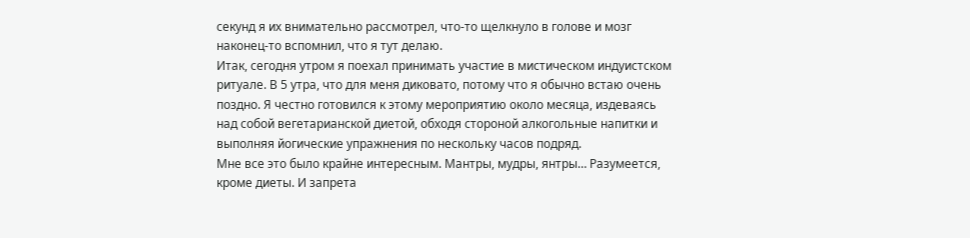секунд я их внимательно рассмотрел, что-то щелкнуло в голове и мозг наконец-то вспомнил, что я тут делаю.
Итак, сегодня утром я поехал принимать участие в мистическом индуистском ритуале. В 5 утра, что для меня диковато, потому что я обычно встаю очень поздно. Я честно готовился к этому мероприятию около месяца, издеваясь над собой вегетарианской диетой, обходя стороной алкогольные напитки и выполняя йогические упражнения по нескольку часов подряд.
Мне все это было крайне интересным. Мантры, мудры, янтры… Разумеется, кроме диеты. И запрета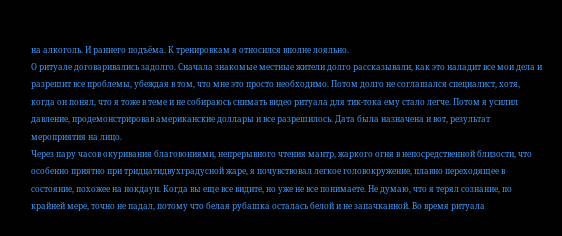на алкоголь. И раннего подъёма. К тренировкам я относился вполне лояльно.
О ритуале договаривались задолго. Сначала знакомые местные жители долго рассказывали, как это наладит все мои дела и разрешит все проблемы, убеждая в том, что мне это просто необходимо. Потом долго не соглашался специалист, хотя, когда он понял, что я тоже в теме и не собираюсь снимать видео ритуала для тик-тока ему стало легче. Потом я усилил давление, продемонстрировав американские доллары и все разрешилось. Дата была назначена и вот, результат мероприятия на лицо.
Через пару часов окуривания благовониями, непрерывного чтения мантр, жаркого огня в непосредственной близости, что особенно приятно при тридцатидвухградусной жаре, я почувствовал легкое головокружение, плавно переходящее в состояние, похожее на нокдаун. Когда вы еще все видите, но уже не все понимаете. Не думаю, что я терял сознание, по крайней мере, точно не падал, потому что белая рубашка осталась белой и не запачканной. Во время ритуала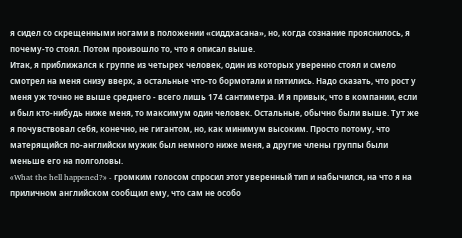я сидел со скрещенными ногами в положении «сиддхасана», но, когда сознание прояснилось, я почему-то стоял. Потом произошло то, что я описал выше.
Итак, я приближался к группе из четырех человек, один из которых уверенно стоял и смело смотрел на меня снизу вверх, а остальные что-то бормотали и пятились. Надо сказать, что рост у меня уж точно не выше среднего - всего лишь 174 сантиметра. И я привык, что в компании, если и был кто-нибудь ниже меня, то максимум один человек. Остальные, обычно были выше. Тут же я почувствовал себя, конечно, не гигантом, но, как минимум высоким. Просто потому, что матерящийся по-английски мужик был немного ниже меня, а другие члены группы были меньше его на полголовы.
«What the hell happened?» - громким голосом спросил этот уверенный тип и набычился, на что я на приличном английском сообщил ему, что сам не особо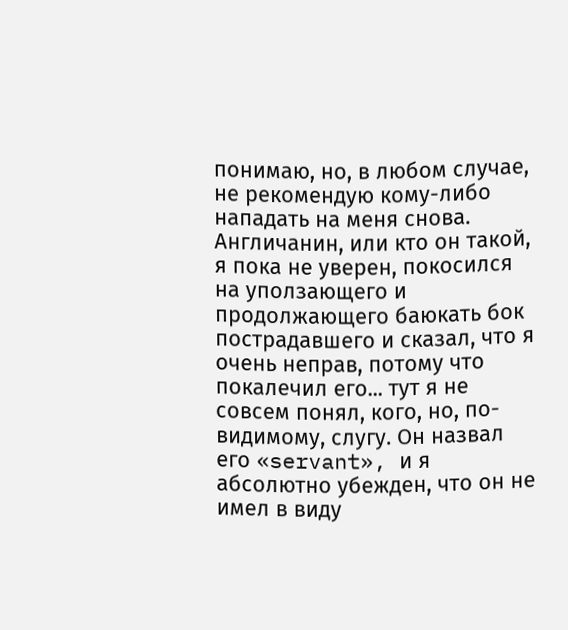понимаю, но, в любом случае, не рекомендую кому-либо нападать на меня снова.
Англичанин, или кто он такой, я пока не уверен, покосился на уползающего и продолжающего баюкать бок пострадавшего и сказал, что я очень неправ, потому что покалечил его... тут я не совсем понял, кого, но, по-видимому, слугу. Он назвал его «servant», и я абсолютно убежден, что он не имел в виду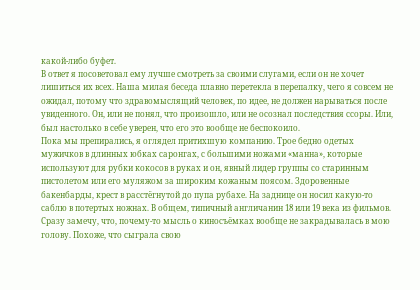какой-либо буфет.
В ответ я посоветовал ему лучше смотреть за своими слугами, если он не хочет лишиться их всех. Наша милая беседа плавно перетекла в перепалку, чего я совсем не ожидал, потому что здравомыслящий человек, по идее, не должен нарываться после увиденного. Он, или не понял, что произошло, или не осознал последствия ссоры. Или, был настолько в себе уверен, что его это вообще не беспокоило.
Пока мы препирались, я оглядел притихшую компанию. Трое бедно одетых мужичков в длинных юбках саронгах, с большими ножами «манна», которые используют для рубки кокосов в руках и он, явный лидер группы со старинным пистолетом или его муляжом за широким кожаным поясом. Здоровенные бакенбарды, крест в расстёгнутой до пупа рубахе. На заднице он носил какую-то саблю в потертых ножнах. В общем, типичный англичанин 18 или 19 века из фильмов. Сразу замечу, что, почему-то мысль о киносъёмках вообще не закрадывалась в мою голову. Похоже, что сыграла свою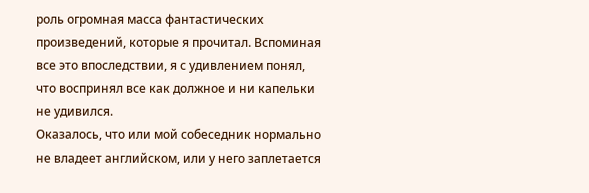роль огромная масса фантастических произведений, которые я прочитал. Вспоминая все это впоследствии, я с удивлением понял, что воспринял все как должное и ни капельки не удивился.
Оказалось, что или мой собеседник нормально не владеет английском, или у него заплетается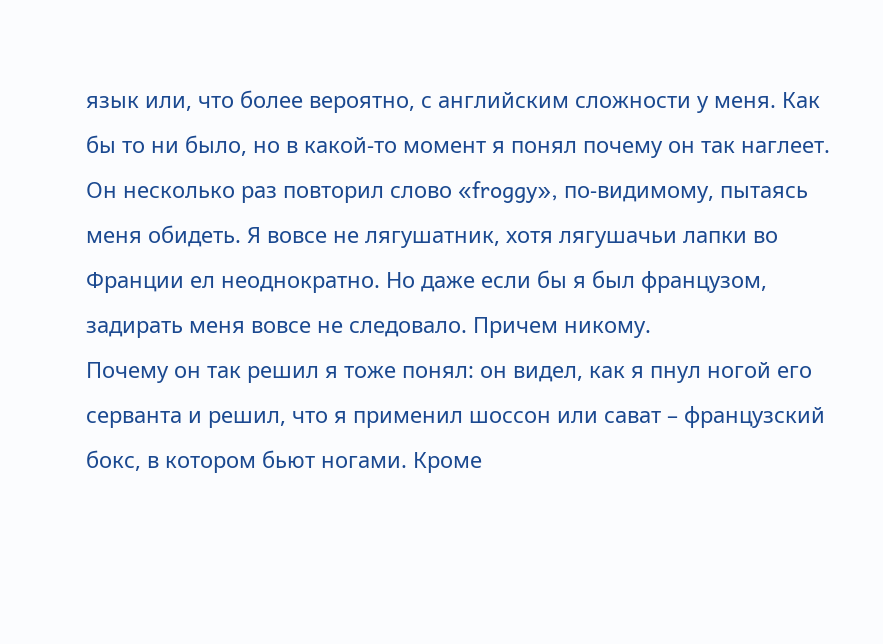язык или, что более вероятно, с английским сложности у меня. Как бы то ни было, но в какой-то момент я понял почему он так наглеет. Он несколько раз повторил слово «froggy», по-видимому, пытаясь меня обидеть. Я вовсе не лягушатник, хотя лягушачьи лапки во Франции ел неоднократно. Но даже если бы я был французом, задирать меня вовсе не следовало. Причем никому.
Почему он так решил я тоже понял: он видел, как я пнул ногой его серванта и решил, что я применил шоссон или сават – французский бокс, в котором бьют ногами. Кроме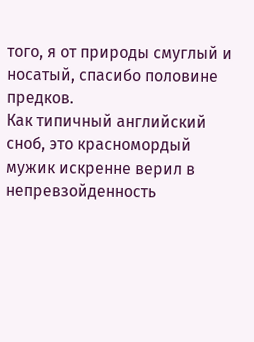того, я от природы смуглый и носатый, спасибо половине предков.
Как типичный английский сноб, это красномордый мужик искренне верил в непревзойденность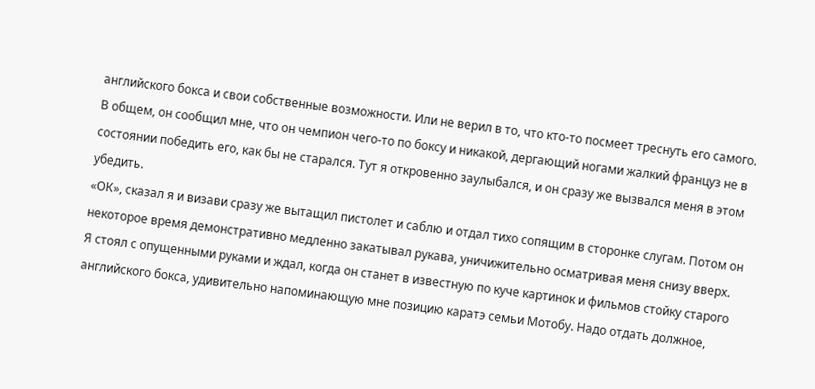английского бокса и свои собственные возможности. Или не верил в то, что кто-то посмеет треснуть его самого.
В общем, он сообщил мне, что он чемпион чего-то по боксу и никакой, дергающий ногами жалкий француз не в состоянии победить его, как бы не старался. Тут я откровенно заулыбался, и он сразу же вызвался меня в этом убедить.
«ОК», сказал я и визави сразу же вытащил пистолет и саблю и отдал тихо сопящим в сторонке слугам. Потом он некоторое время демонстративно медленно закатывал рукава, уничижительно осматривая меня снизу вверх.
Я стоял с опущенными руками и ждал, когда он станет в известную по куче картинок и фильмов стойку старого английского бокса, удивительно напоминающую мне позицию каратэ семьи Мотобу. Надо отдать должное,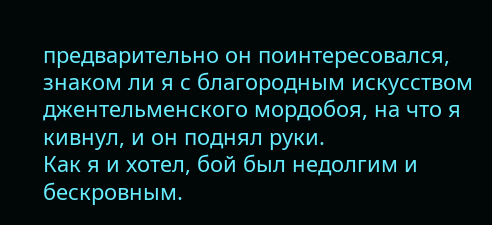предварительно он поинтересовался, знаком ли я с благородным искусством джентельменского мордобоя, на что я кивнул, и он поднял руки.
Как я и хотел, бой был недолгим и бескровным.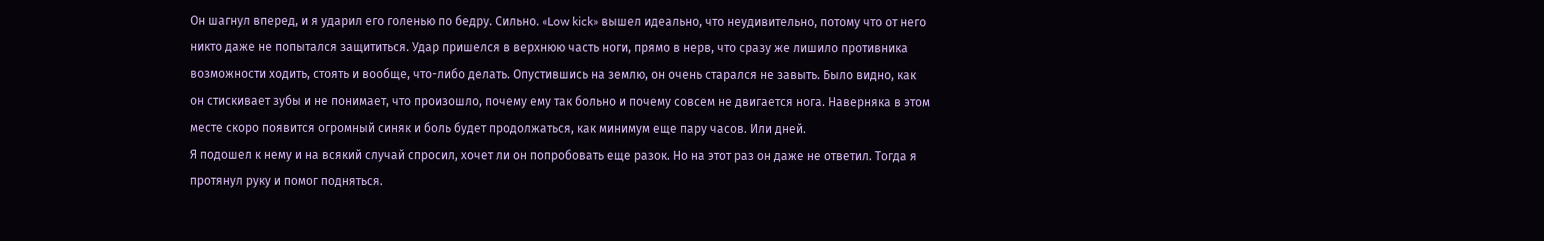Он шагнул вперед, и я ударил его голенью по бедру. Сильно. «Low kick» вышел идеально, что неудивительно, потому что от него никто даже не попытался защититься. Удар пришелся в верхнюю часть ноги, прямо в нерв, что сразу же лишило противника возможности ходить, стоять и вообще, что-либо делать. Опустившись на землю, он очень старался не завыть. Было видно, как он стискивает зубы и не понимает, что произошло, почему ему так больно и почему совсем не двигается нога. Наверняка в этом месте скоро появится огромный синяк и боль будет продолжаться, как минимум еще пару часов. Или дней.
Я подошел к нему и на всякий случай спросил, хочет ли он попробовать еще разок. Но на этот раз он даже не ответил. Тогда я протянул руку и помог подняться.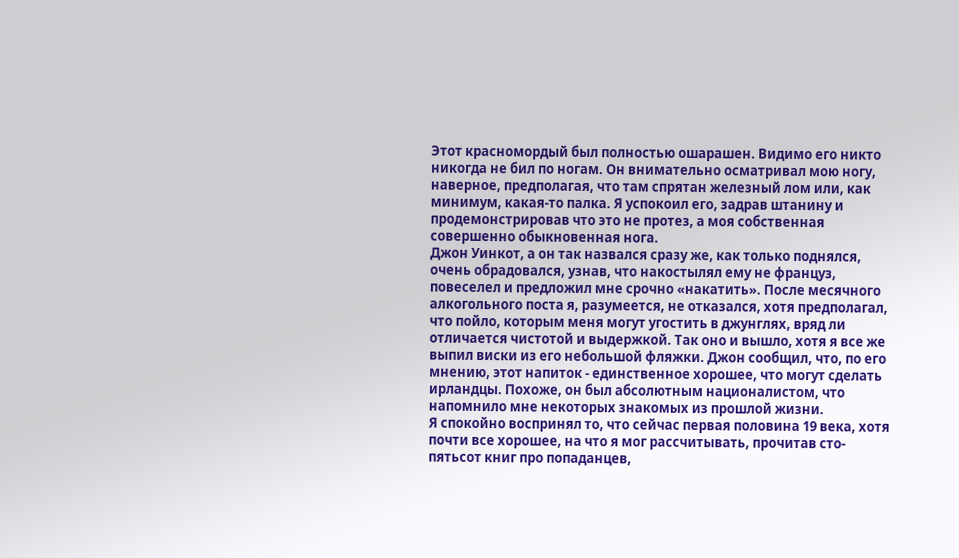Этот красномордый был полностью ошарашен. Видимо его никто никогда не бил по ногам. Он внимательно осматривал мою ногу, наверное, предполагая, что там спрятан железный лом или, как минимум, какая-то палка. Я успокоил его, задрав штанину и продемонстрировав что это не протез, а моя собственная совершенно обыкновенная нога.
Джон Уинкот, а он так назвался сразу же, как только поднялся, очень обрадовался, узнав, что накостылял ему не француз, повеселел и предложил мне срочно «накатить». После месячного алкогольного поста я, разумеется, не отказался, хотя предполагал, что пойло, которым меня могут угостить в джунглях, вряд ли отличается чистотой и выдержкой. Так оно и вышло, хотя я все же выпил виски из его небольшой фляжки. Джон сообщил, что, по его мнению, этот напиток - единственное хорошее, что могут сделать ирландцы. Похоже, он был абсолютным националистом, что напомнило мне некоторых знакомых из прошлой жизни.
Я спокойно воспринял то, что сейчас первая половина 19 века, хотя почти все хорошее, на что я мог рассчитывать, прочитав сто-пятьсот книг про попаданцев,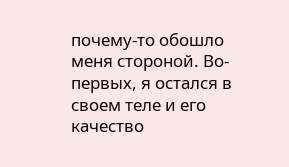почему-то обошло меня стороной. Во-первых, я остался в своем теле и его качество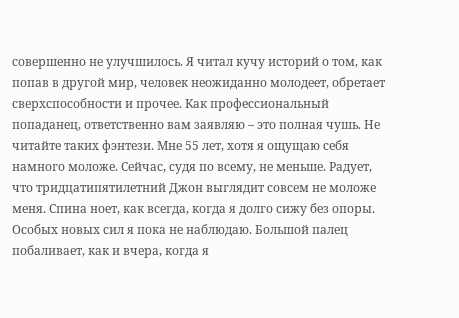совершенно не улучшилось. Я читал кучу историй о том, как попав в другой мир, человек неожиданно молодеет, обретает сверхспособности и прочее. Как профессиональный попаданец, ответственно вам заявляю – это полная чушь. Не читайте таких фэнтези. Мне 55 лет, хотя я ощущаю себя намного моложе. Сейчас, судя по всему, не меньше. Радует, что тридцатипятилетний Джон выглядит совсем не моложе меня. Спина ноет, как всегда, когда я долго сижу без опоры. Особых новых сил я пока не наблюдаю. Большой палец побаливает, как и вчера, когда я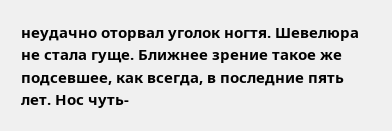неудачно оторвал уголок ногтя. Шевелюра не стала гуще. Ближнее зрение такое же подсевшее, как всегда, в последние пять лет. Нос чуть-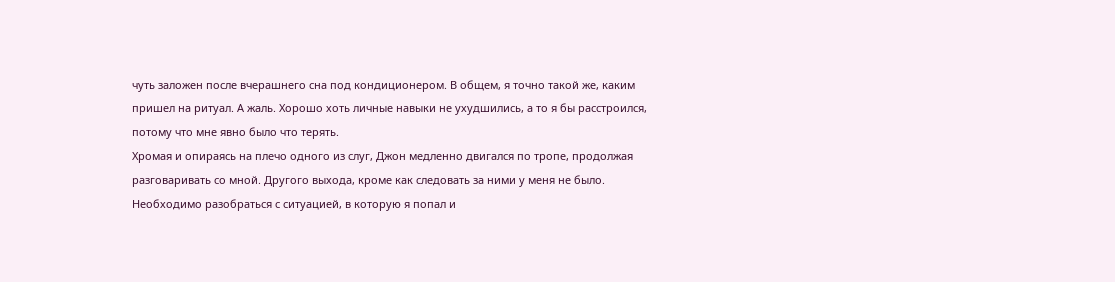чуть заложен после вчерашнего сна под кондиционером. В общем, я точно такой же, каким пришел на ритуал. А жаль. Хорошо хоть личные навыки не ухудшились, а то я бы расстроился, потому что мне явно было что терять.
Хромая и опираясь на плечо одного из слуг, Джон медленно двигался по тропе, продолжая разговаривать со мной. Другого выхода, кроме как следовать за ними у меня не было. Необходимо разобраться с ситуацией, в которую я попал и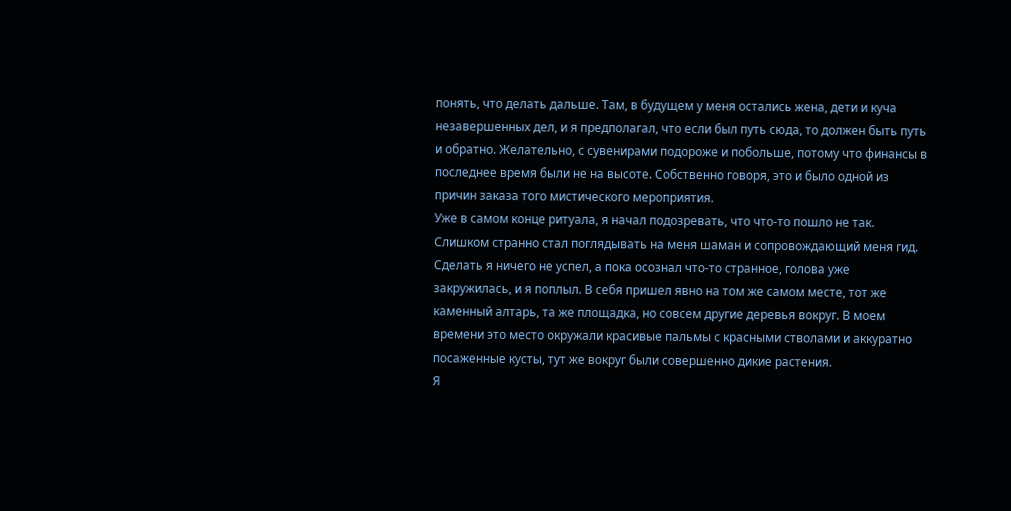понять, что делать дальше. Там, в будущем у меня остались жена, дети и куча незавершенных дел, и я предполагал, что если был путь сюда, то должен быть путь и обратно. Желательно, с сувенирами подороже и побольше, потому что финансы в последнее время были не на высоте. Собственно говоря, это и было одной из причин заказа того мистического мероприятия.
Уже в самом конце ритуала, я начал подозревать, что что-то пошло не так. Слишком странно стал поглядывать на меня шаман и сопровождающий меня гид. Сделать я ничего не успел, а пока осознал что-то странное, голова уже закружилась, и я поплыл. В себя пришел явно на том же самом месте, тот же каменный алтарь, та же площадка, но совсем другие деревья вокруг. В моем времени это место окружали красивые пальмы с красными стволами и аккуратно посаженные кусты, тут же вокруг были совершенно дикие растения.
Я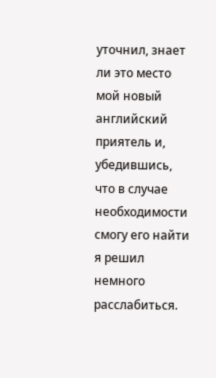уточнил, знает ли это место мой новый английский приятель и, убедившись, что в случае необходимости смогу его найти я решил немного расслабиться.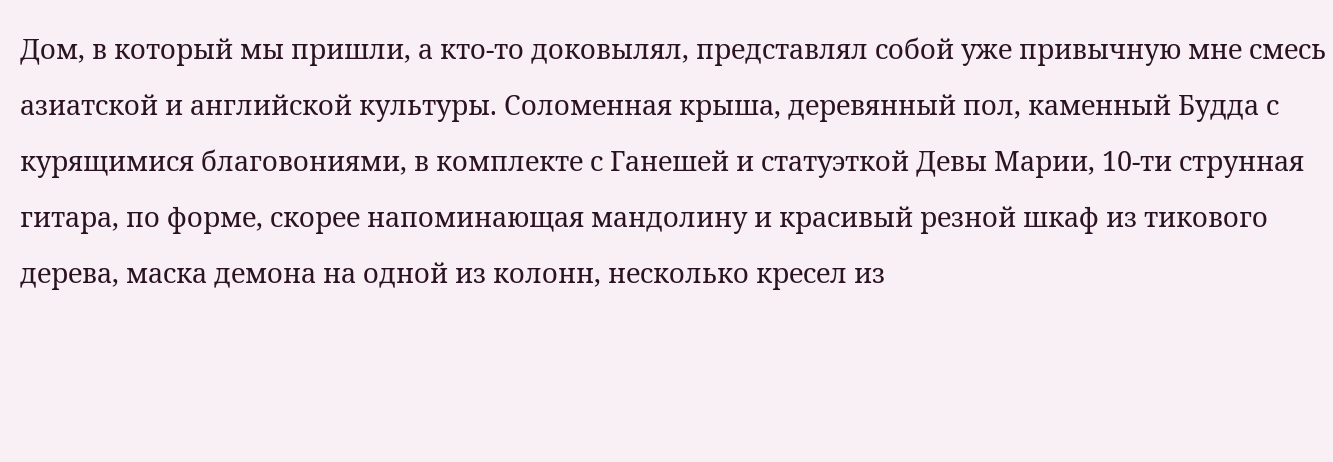Дом, в который мы пришли, а кто-то доковылял, представлял собой уже привычную мне смесь азиатской и английской культуры. Соломенная крыша, деревянный пол, каменный Будда с курящимися благовониями, в комплекте с Ганешей и статуэткой Девы Марии, 10-ти струнная гитара, по форме, скорее напоминающая мандолину и красивый резной шкаф из тикового дерева, маска демона на одной из колонн, несколько кресел из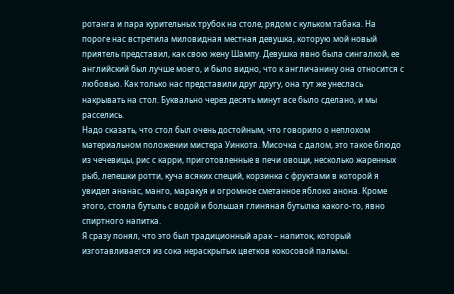ротанга и пара курительных трубок на столе, рядом с кульком табака. На пороге нас встретила миловидная местная девушка, которую мой новый приятель представил, как свою жену Шампу. Девушка явно была сингалкой, ее английский был лучше моего, и было видно, что к англичанину она относится с любовью. Как только нас представили друг другу, она тут же унеслась накрывать на стол. Буквально через десять минут все было сделано, и мы расселись.
Надо сказать, что стол был очень достойным, что говорило о неплохом материальном положении мистера Уинкота. Мисочка с далом, это такое блюдо из чечевицы, рис с карри, приготовленные в печи овощи, несколько жаренных рыб, лепешки ротти, куча всяких специй, корзинка с фруктами в которой я увидел ананас, манго, маракуя и огромное сметанное яблоко анона. Кроме этого, стояла бутыль с водой и большая глиняная бутылка какого-то, явно спиртного напитка.
Я сразу понял, что это был традиционный арак – напиток, который изготавливается из сока нераскрытых цветков кокосовой пальмы.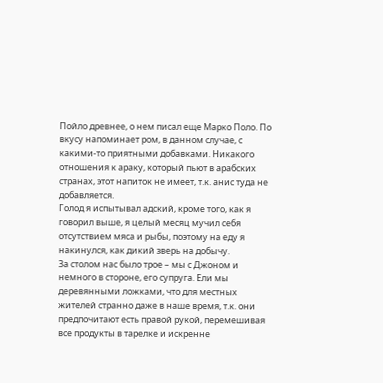Пойло древнее, о нем писал еще Марко Поло. По вкусу напоминает ром, в данном случае, с какими-то приятными добавками. Никакого отношения к араку, который пьют в арабских странах, этот напиток не имеет, т.к. анис туда не добавляется.
Голод я испытывал адский, кроме того, как я говорил выше, я целый месяц мучил себя отсутствием мяса и рыбы, поэтому на еду я накинулся, как дикий зверь на добычу.
За столом нас было трое – мы с Джоном и немного в стороне, его супруга. Ели мы деревянными ложками, что для местных жителей странно даже в наше время, т.к. они предпочитают есть правой рукой, перемешивая все продукты в тарелке и искренне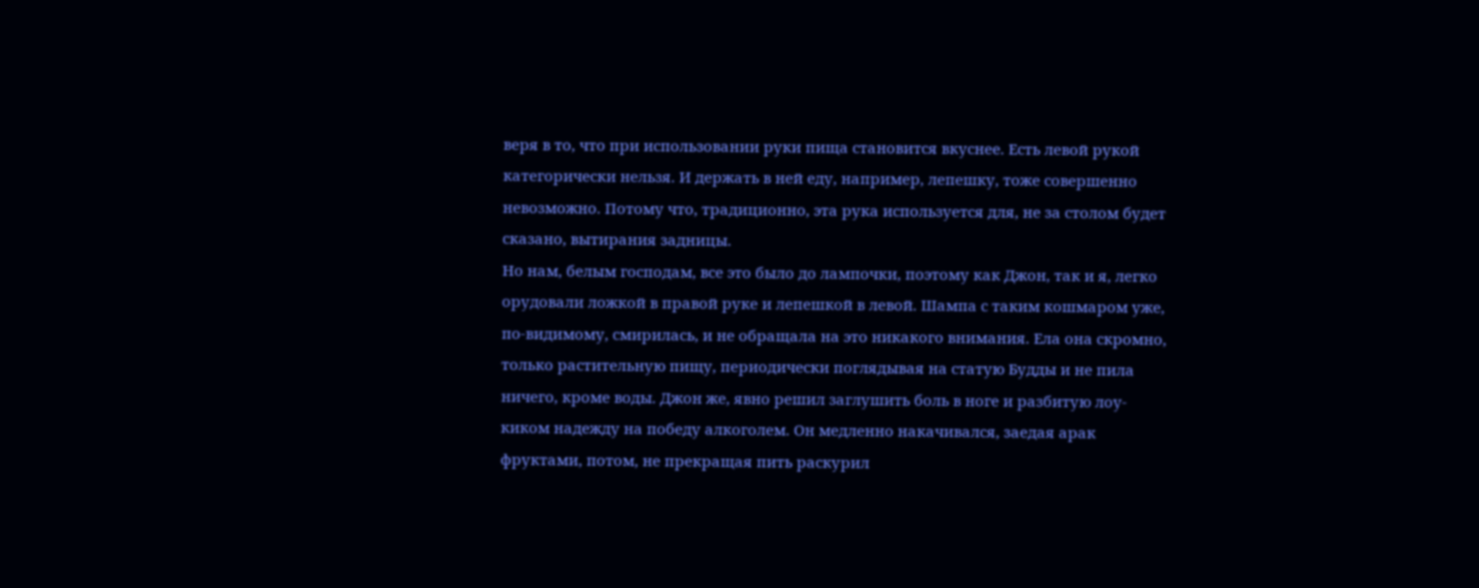веря в то, что при использовании руки пища становится вкуснее. Есть левой рукой категорически нельзя. И держать в ней еду, например, лепешку, тоже совершенно невозможно. Потому что, традиционно, эта рука используется для, не за столом будет сказано, вытирания задницы.
Но нам, белым господам, все это было до лампочки, поэтому как Джон, так и я, легко орудовали ложкой в правой руке и лепешкой в левой. Шампа с таким кошмаром уже, по-видимому, смирилась, и не обращала на это никакого внимания. Ела она скромно, только растительную пищу, периодически поглядывая на статую Будды и не пила ничего, кроме воды. Джон же, явно решил заглушить боль в ноге и разбитую лоу-киком надежду на победу алкоголем. Он медленно накачивался, заедая арак фруктами, потом, не прекращая пить раскурил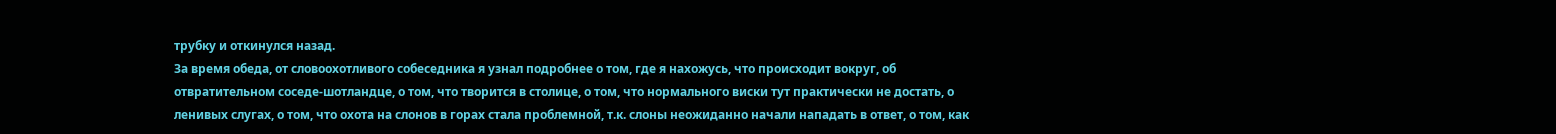трубку и откинулся назад.
За время обеда, от словоохотливого собеседника я узнал подробнее о том, где я нахожусь, что происходит вокруг, об отвратительном соседе-шотландце, о том, что творится в столице, о том, что нормального виски тут практически не достать, о ленивых слугах, о том, что охота на слонов в горах стала проблемной, т.к. слоны неожиданно начали нападать в ответ, о том, как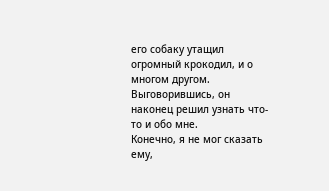его собаку утащил огромный крокодил, и о многом другом. Выговорившись, он наконец решил узнать что-то и обо мне.
Конечно, я не мог сказать ему,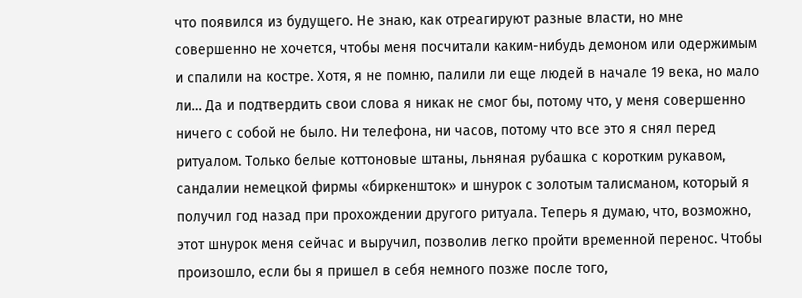что появился из будущего. Не знаю, как отреагируют разные власти, но мне совершенно не хочется, чтобы меня посчитали каким-нибудь демоном или одержимым и спалили на костре. Хотя, я не помню, палили ли еще людей в начале 19 века, но мало ли… Да и подтвердить свои слова я никак не смог бы, потому что, у меня совершенно ничего с собой не было. Ни телефона, ни часов, потому что все это я снял перед ритуалом. Только белые коттоновые штаны, льняная рубашка с коротким рукавом, сандалии немецкой фирмы «биркеншток» и шнурок с золотым талисманом, который я получил год назад при прохождении другого ритуала. Теперь я думаю, что, возможно, этот шнурок меня сейчас и выручил, позволив легко пройти временной перенос. Чтобы произошло, если бы я пришел в себя немного позже после того,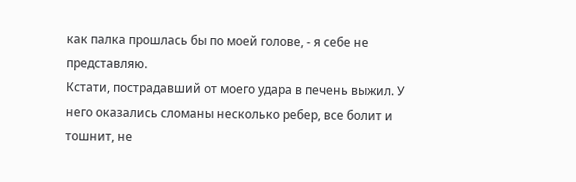как палка прошлась бы по моей голове, - я себе не представляю.
Кстати, пострадавший от моего удара в печень выжил. У него оказались сломаны несколько ребер, все болит и тошнит, не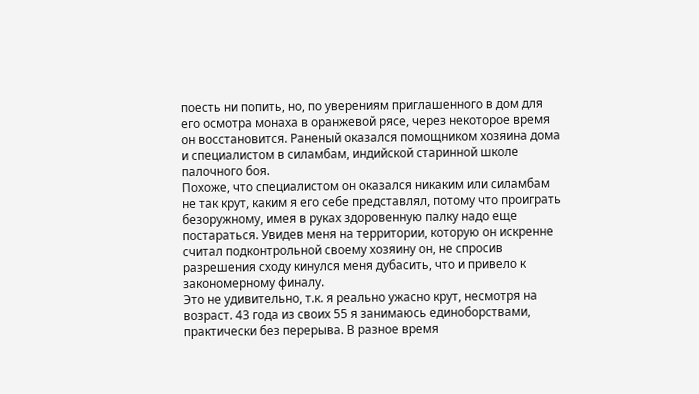поесть ни попить, но, по уверениям приглашенного в дом для его осмотра монаха в оранжевой рясе, через некоторое время он восстановится. Раненый оказался помощником хозяина дома и специалистом в силамбам, индийской старинной школе палочного боя.
Похоже, что специалистом он оказался никаким или силамбам не так крут, каким я его себе представлял, потому что проиграть безоружному, имея в руках здоровенную палку надо еще постараться. Увидев меня на территории, которую он искренне считал подконтрольной своему хозяину он, не спросив разрешения сходу кинулся меня дубасить, что и привело к закономерному финалу.
Это не удивительно, т.к. я реально ужасно крут, несмотря на возраст. 43 года из своих 55 я занимаюсь единоборствами, практически без перерыва. В разное время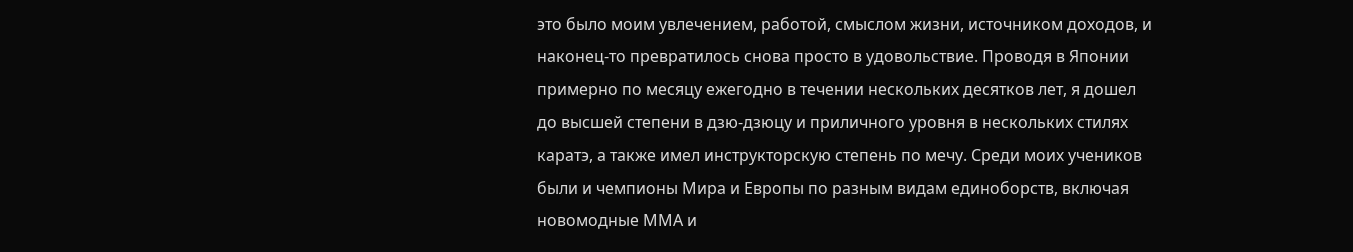это было моим увлечением, работой, смыслом жизни, источником доходов, и наконец-то превратилось снова просто в удовольствие. Проводя в Японии примерно по месяцу ежегодно в течении нескольких десятков лет, я дошел до высшей степени в дзю-дзюцу и приличного уровня в нескольких стилях каратэ, а также имел инструкторскую степень по мечу. Среди моих учеников были и чемпионы Мира и Европы по разным видам единоборств, включая новомодные ММА и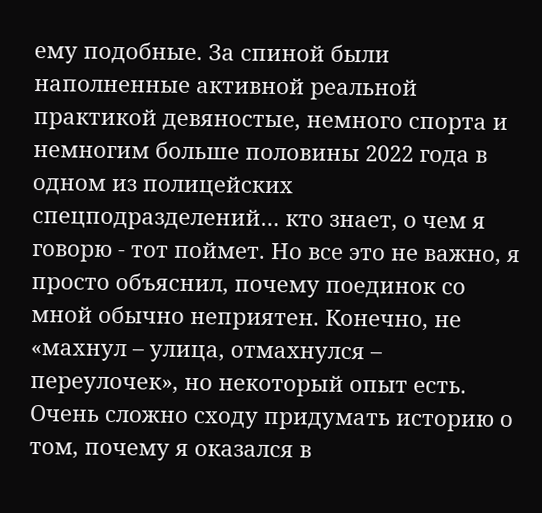ему подобные. За спиной были наполненные активной реальной практикой девяностые, немного спорта и немногим больше половины 2022 года в одном из полицейских спецподразделений… кто знает, о чем я говорю - тот поймет. Но все это не важно, я просто объяснил, почему поединок со мной обычно неприятен. Конечно, не «махнул – улица, отмахнулся – переулочек», но некоторый опыт есть.
Очень сложно сходу придумать историю о том, почему я оказался в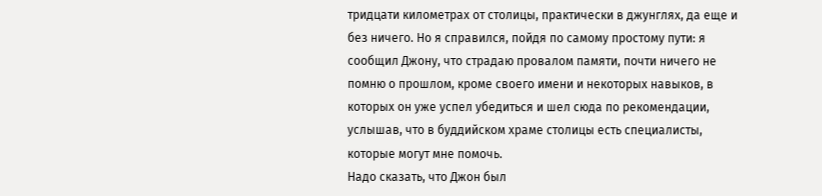тридцати километрах от столицы, практически в джунглях, да еще и без ничего. Но я справился, пойдя по самому простому пути: я сообщил Джону, что страдаю провалом памяти, почти ничего не помню о прошлом, кроме своего имени и некоторых навыков, в которых он уже успел убедиться и шел сюда по рекомендации, услышав, что в буддийском храме столицы есть специалисты, которые могут мне помочь.
Надо сказать, что Джон был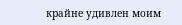крайне удивлен моим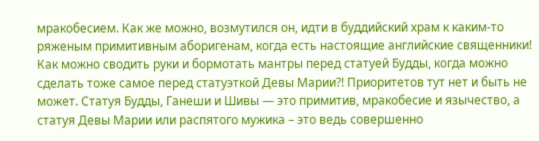мракобесием. Как же можно, возмутился он, идти в буддийский храм к каким-то ряженым примитивным аборигенам, когда есть настоящие английские священники! Как можно сводить руки и бормотать мантры перед статуей Будды, когда можно сделать тоже самое перед статуэткой Девы Марии?! Приоритетов тут нет и быть не может. Статуя Будды, Ганеши и Шивы — это примитив, мракобесие и язычество, а статуя Девы Марии или распятого мужика – это ведь совершенно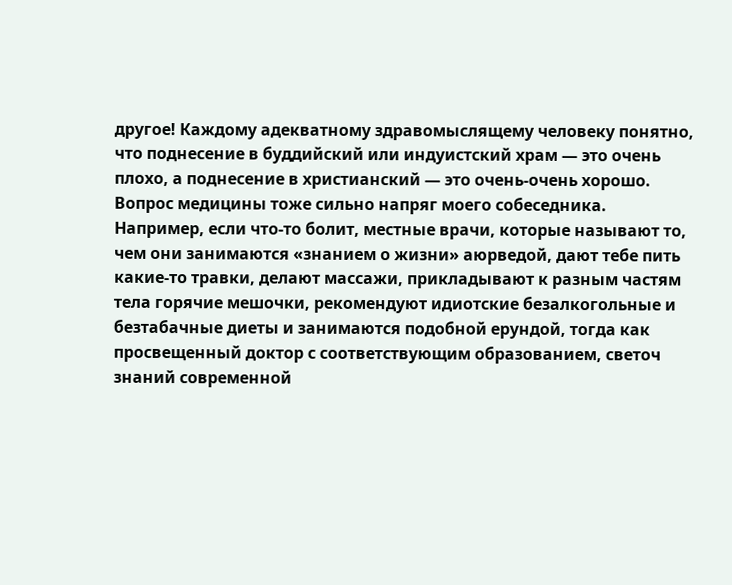другое! Каждому адекватному здравомыслящему человеку понятно, что поднесение в буддийский или индуистский храм — это очень плохо, а поднесение в христианский — это очень-очень хорошо.
Вопрос медицины тоже сильно напряг моего собеседника. Например, если что-то болит, местные врачи, которые называют то, чем они занимаются «знанием о жизни» аюрведой, дают тебе пить какие-то травки, делают массажи, прикладывают к разным частям тела горячие мешочки, рекомендуют идиотские безалкогольные и безтабачные диеты и занимаются подобной ерундой, тогда как просвещенный доктор с соответствующим образованием, светоч знаний современной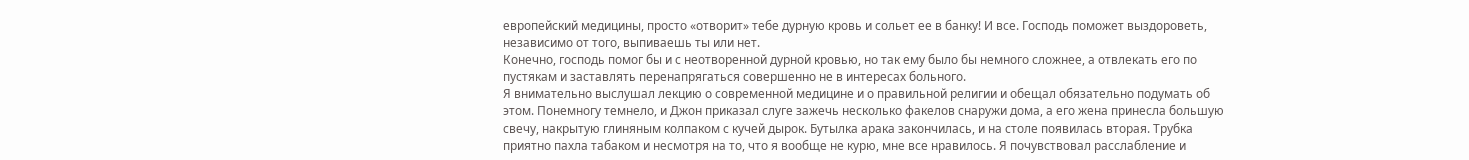европейский медицины, просто «отворит» тебе дурную кровь и сольет ее в банку! И все. Господь поможет выздороветь, независимо от того, выпиваешь ты или нет.
Конечно, господь помог бы и с неотворенной дурной кровью, но так ему было бы немного сложнее, а отвлекать его по пустякам и заставлять перенапрягаться совершенно не в интересах больного.
Я внимательно выслушал лекцию о современной медицине и о правильной религии и обещал обязательно подумать об этом. Понемногу темнело, и Джон приказал слуге зажечь несколько факелов снаружи дома, а его жена принесла большую свечу, накрытую глиняным колпаком с кучей дырок. Бутылка арака закончилась, и на столе появилась вторая. Трубка приятно пахла табаком и несмотря на то, что я вообще не курю, мне все нравилось. Я почувствовал расслабление и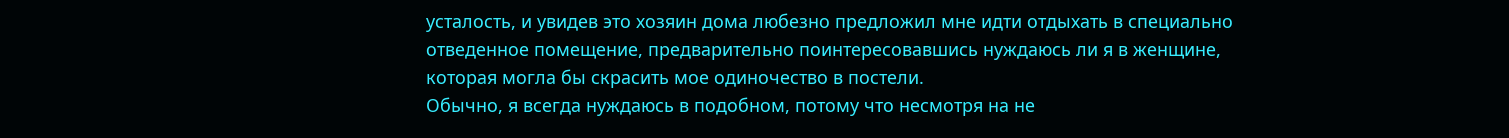усталость, и увидев это хозяин дома любезно предложил мне идти отдыхать в специально отведенное помещение, предварительно поинтересовавшись нуждаюсь ли я в женщине, которая могла бы скрасить мое одиночество в постели.
Обычно, я всегда нуждаюсь в подобном, потому что несмотря на не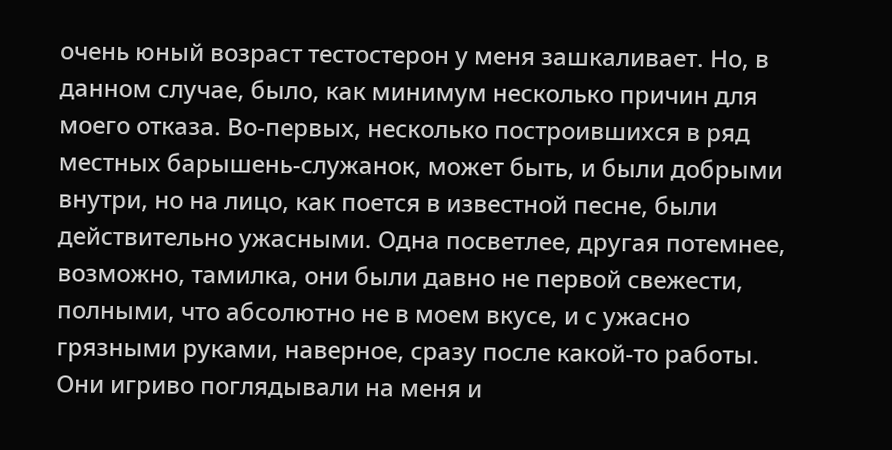очень юный возраст тестостерон у меня зашкаливает. Но, в данном случае, было, как минимум несколько причин для моего отказа. Во-первых, несколько построившихся в ряд местных барышень-служанок, может быть, и были добрыми внутри, но на лицо, как поется в известной песне, были действительно ужасными. Одна посветлее, другая потемнее, возможно, тамилка, они были давно не первой свежести, полными, что абсолютно не в моем вкусе, и с ужасно грязными руками, наверное, сразу после какой-то работы. Они игриво поглядывали на меня и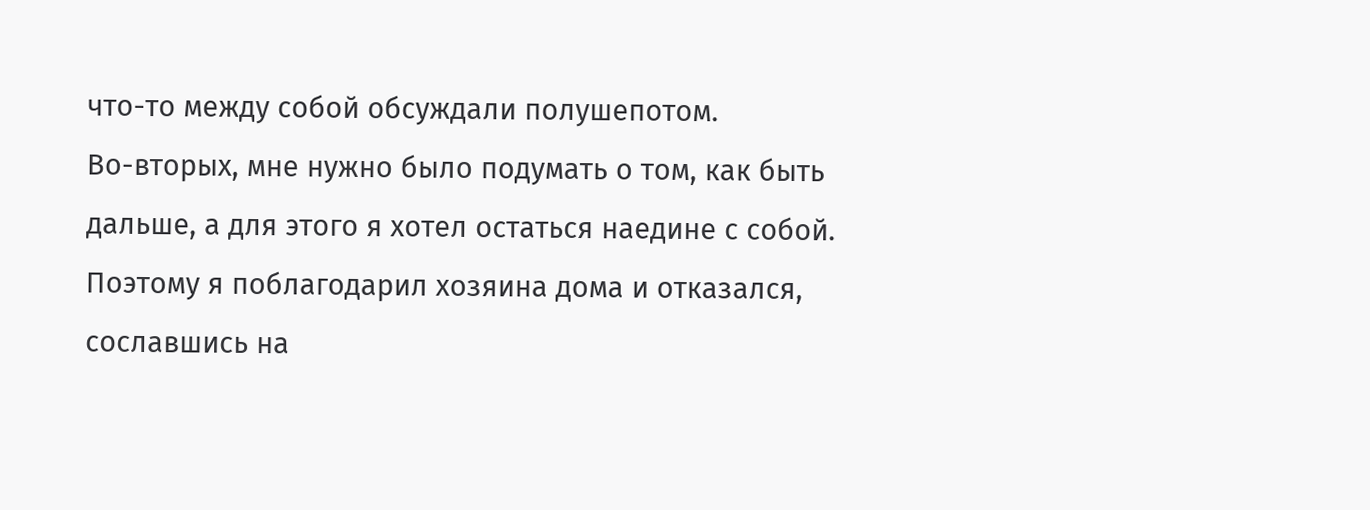что-то между собой обсуждали полушепотом.
Во-вторых, мне нужно было подумать о том, как быть дальше, а для этого я хотел остаться наедине с собой. Поэтому я поблагодарил хозяина дома и отказался, сославшись на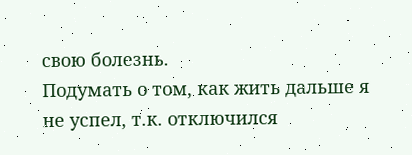свою болезнь.
Подумать о том, как жить дальше я не успел, т.к. отключился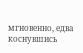мгновенно, едва коснувшись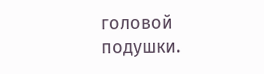головой подушки.